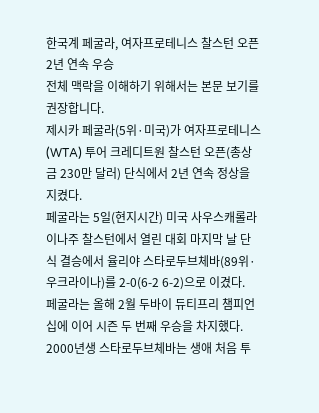한국계 페굴라, 여자프로테니스 찰스턴 오픈 2년 연속 우승
전체 맥락을 이해하기 위해서는 본문 보기를 권장합니다.
제시카 페굴라(5위·미국)가 여자프로테니스(WTA) 투어 크레디트원 찰스턴 오픈(총상금 230만 달러) 단식에서 2년 연속 정상을 지켰다.
페굴라는 5일(현지시간) 미국 사우스캐롤라이나주 찰스턴에서 열린 대회 마지막 날 단식 결승에서 율리야 스타로두브체바(89위·우크라이나)를 2-0(6-2 6-2)으로 이겼다.
페굴라는 올해 2월 두바이 듀티프리 챔피언십에 이어 시즌 두 번째 우승을 차지했다.
2000년생 스타로두브체바는 생애 처음 투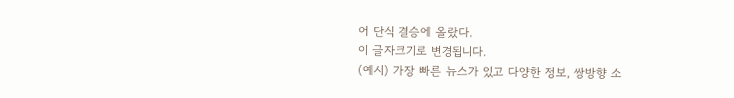어 단식 결승에 올랐다.
이 글자크기로 변경됩니다.
(예시) 가장 빠른 뉴스가 있고 다양한 정보, 쌍방향 소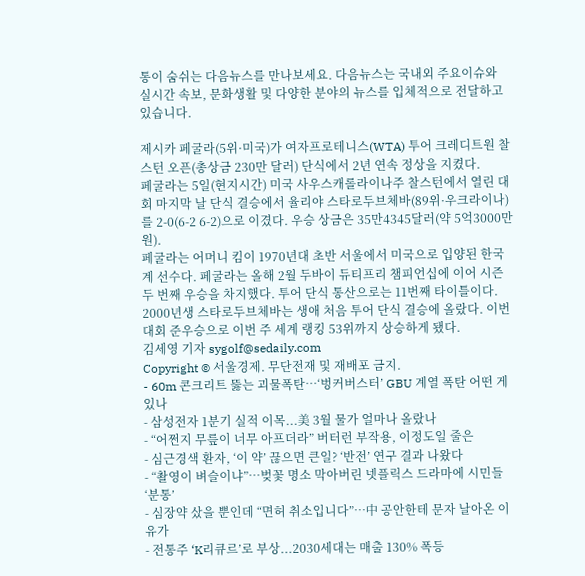통이 숨쉬는 다음뉴스를 만나보세요. 다음뉴스는 국내외 주요이슈와 실시간 속보, 문화생활 및 다양한 분야의 뉴스를 입체적으로 전달하고 있습니다.

제시카 페굴라(5위·미국)가 여자프로테니스(WTA) 투어 크레디트원 찰스턴 오픈(총상금 230만 달러) 단식에서 2년 연속 정상을 지켰다.
페굴라는 5일(현지시간) 미국 사우스캐롤라이나주 찰스턴에서 열린 대회 마지막 날 단식 결승에서 율리야 스타로두브체바(89위·우크라이나)를 2-0(6-2 6-2)으로 이겼다. 우승 상금은 35만4345달러(약 5억3000만 원).
페굴라는 어머니 킴이 1970년대 초반 서울에서 미국으로 입양된 한국계 선수다. 페굴라는 올해 2월 두바이 듀티프리 챔피언십에 이어 시즌 두 번째 우승을 차지했다. 투어 단식 통산으로는 11번째 타이틀이다.
2000년생 스타로두브체바는 생애 처음 투어 단식 결승에 올랐다. 이번 대회 준우승으로 이번 주 세계 랭킹 53위까지 상승하게 됐다.
김세영 기자 sygolf@sedaily.com
Copyright © 서울경제. 무단전재 및 재배포 금지.
- 60m 콘크리트 뚫는 괴물폭탄…‘벙커버스터’ GBU 계열 폭탄 어떤 게 있나
- 삼성전자 1분기 실적 이목...美 3월 물가 얼마나 올랐나
- “어쩐지 무릎이 너무 아프더라” 버터런 부작용, 이정도일 줄은
- 심근경색 환자, ‘이 약’ 끊으면 큰일? ‘반전’ 연구 결과 나왔다
- “촬영이 벼슬이냐”…벚꽃 명소 막아버린 넷플릭스 드라마에 시민들 ‘분통’
- 심장약 샀을 뿐인데 “면허 취소입니다”…中 공안한테 문자 날아온 이유가
- 전통주 ‘K리큐르’로 부상...2030세대는 매출 130% 폭등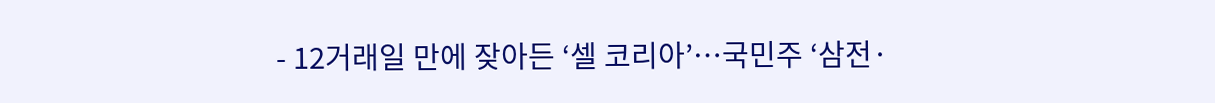- 12거래일 만에 잦아든 ‘셀 코리아’…국민주 ‘삼전·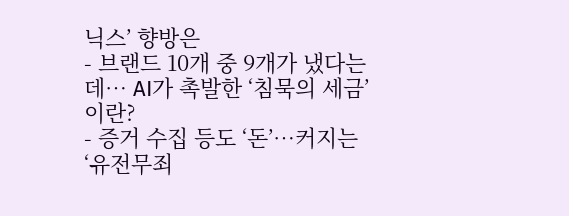닉스’ 향방은
- 브랜드 10개 중 9개가 냈다는데… AI가 촉발한 ‘침묵의 세금’이란?
- 증거 수집 등도 ‘돈’…커지는 ‘유전무죄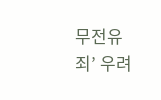무전유죄’ 우려